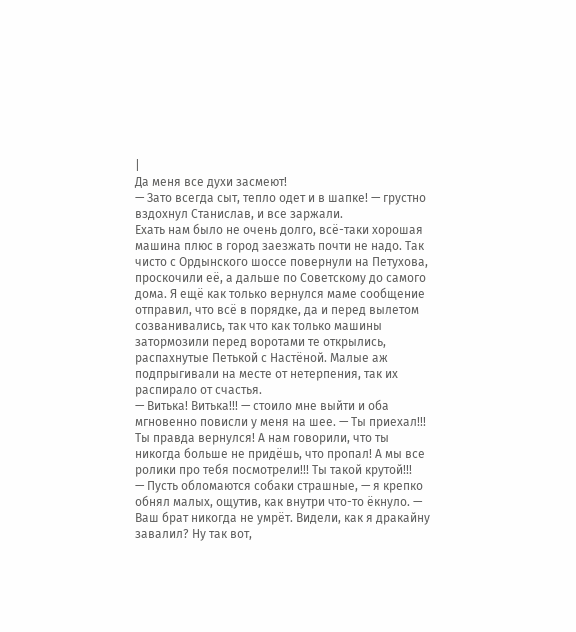|
Да меня все духи засмеют!
— Зато всегда сыт, тепло одет и в шапке! — грустно вздохнул Станислав, и все заржали.
Ехать нам было не очень долго, всё-таки хорошая машина плюс в город заезжать почти не надо. Так чисто с Ордынского шоссе повернули на Петухова, проскочили её, а дальше по Советскому до самого дома. Я ещё как только вернулся маме сообщение отправил, что всё в порядке, да и перед вылетом созванивались, так что как только машины затормозили перед воротами те открылись, распахнутые Петькой с Настёной. Малые аж подпрыгивали на месте от нетерпения, так их распирало от счастья.
— Витька! Витька!!! — стоило мне выйти и оба мгновенно повисли у меня на шее. — Ты приехал!!! Ты правда вернулся! А нам говорили, что ты никогда больше не придёшь, что пропал! А мы все ролики про тебя посмотрели!!! Ты такой крутой!!!
— Пусть обломаются собаки страшные, — я крепко обнял малых, ощутив, как внутри что-то ёкнуло. — Ваш брат никогда не умрёт. Видели, как я дракайну завалил? Ну так вот,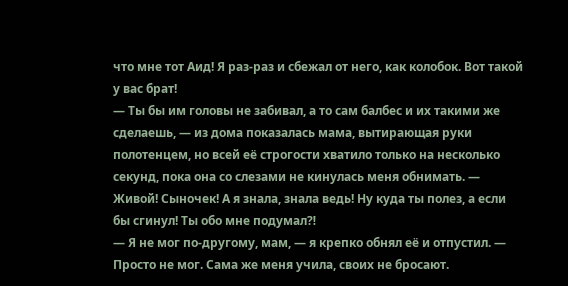что мне тот Аид! Я раз-раз и сбежал от него, как колобок. Вот такой у вас брат!
— Ты бы им головы не забивал, а то сам балбес и их такими же сделаешь, — из дома показалась мама, вытирающая руки полотенцем, но всей её строгости хватило только на несколько секунд, пока она со слезами не кинулась меня обнимать. — Живой! Сыночек! А я знала, знала ведь! Ну куда ты полез, а если бы сгинул! Ты обо мне подумал⁈
— Я не мог по-другому, мам, — я крепко обнял её и отпустил. — Просто не мог. Сама же меня учила, своих не бросают.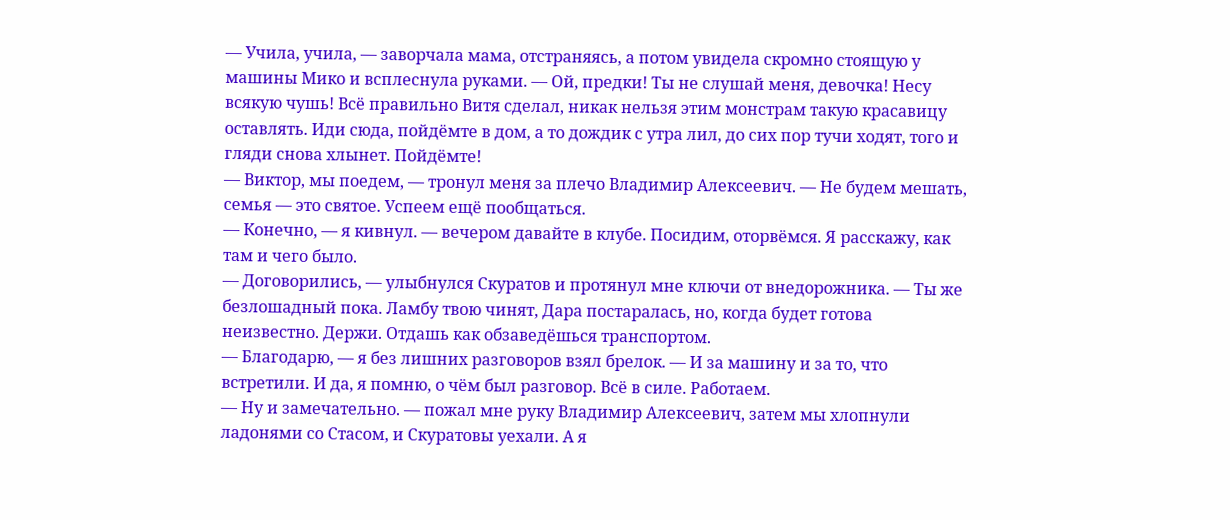— Учила, учила, — заворчала мама, отстраняясь, а потом увидела скромно стоящую у машины Мико и всплеснула руками. — Ой, предки! Ты не слушай меня, девочка! Несу всякую чушь! Всё правильно Витя сделал, никак нельзя этим монстрам такую красавицу оставлять. Иди сюда, пойдёмте в дом, а то дождик с утра лил, до сих пор тучи ходят, того и гляди снова хлынет. Пойдёмте!
— Виктор, мы поедем, — тронул меня за плечо Владимир Алексеевич. — Не будем мешать, семья — это святое. Успеем ещё пообщаться.
— Конечно, — я кивнул. — вечером давайте в клубе. Посидим, оторвёмся. Я расскажу, как там и чего было.
— Договорились, — улыбнулся Скуратов и протянул мне ключи от внедорожника. — Ты же безлошадный пока. Ламбу твою чинят, Дара постаралась, но, когда будет готова неизвестно. Держи. Отдашь как обзаведёшься транспортом.
— Благодарю, — я без лишних разговоров взял брелок. — И за машину и за то, что встретили. И да, я помню, о чём был разговор. Всё в силе. Работаем.
— Ну и замечательно. — пожал мне руку Владимир Алексеевич, затем мы хлопнули ладонями со Стасом, и Скуратовы уехали. А я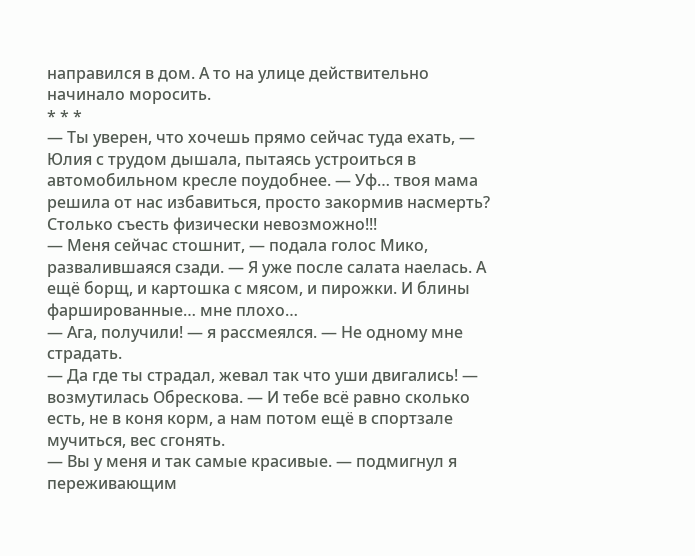направился в дом. А то на улице действительно начинало моросить.
* * *
— Ты уверен, что хочешь прямо сейчас туда ехать, — Юлия с трудом дышала, пытаясь устроиться в автомобильном кресле поудобнее. — Уф… твоя мама решила от нас избавиться, просто закормив насмерть? Столько съесть физически невозможно!!!
— Меня сейчас стошнит, — подала голос Мико, развалившаяся сзади. — Я уже после салата наелась. А ещё борщ, и картошка с мясом, и пирожки. И блины фаршированные… мне плохо…
— Ага, получили! — я рассмеялся. — Не одному мне страдать.
— Да где ты страдал, жевал так что уши двигались! — возмутилась Обрескова. — И тебе всё равно сколько есть, не в коня корм, а нам потом ещё в спортзале мучиться, вес сгонять.
— Вы у меня и так самые красивые. — подмигнул я переживающим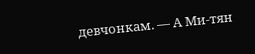девчонкам. — А Ми-тян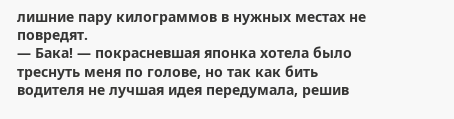лишние пару килограммов в нужных местах не повредят.
— Бака! — покрасневшая японка хотела было треснуть меня по голове, но так как бить водителя не лучшая идея передумала, решив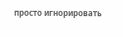просто игнорировать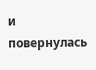и повернулась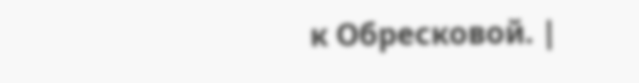к Обресковой. |